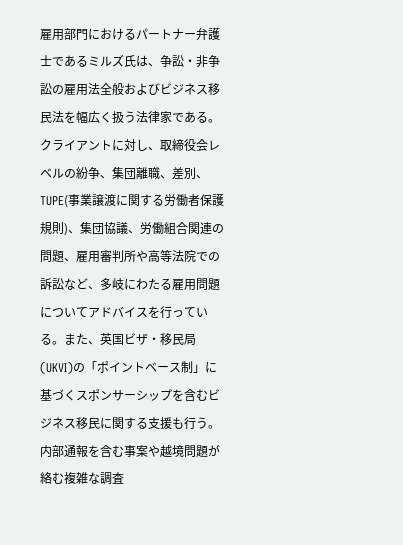雇用部門におけるパートナー弁護士であるミルズ氏は、争訟・非争訟の雇用法全般およびビジネス移民法を幅広く扱う法律家である。
クライアントに対し、取締役会レベルの紛争、集団離職、差別、TUPE(事業譲渡に関する労働者保護規則)、集団協議、労働組合関連の問題、雇用審判所や高等法院での訴訟など、多岐にわたる雇用問題についてアドバイスを行っている。また、英国ビザ・移民局(UKVI)の「ポイントベース制」に基づくスポンサーシップを含むビジネス移民に関する支援も行う。内部通報を含む事案や越境問題が絡む複雑な調査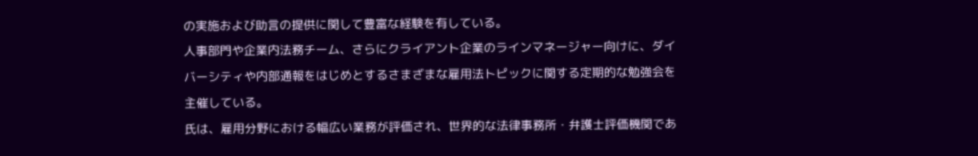の実施および助言の提供に関して豊富な経験を有している。
人事部門や企業内法務チーム、さらにクライアント企業のラインマネージャー向けに、ダイバーシティや内部通報をはじめとするさまざまな雇用法トピックに関する定期的な勉強会を主催している。
氏は、雇用分野における幅広い業務が評価され、世界的な法律事務所・弁護士評価機関であ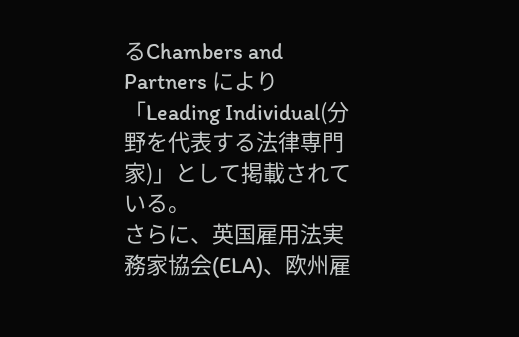るChambers and Partners により「Leading Individual(分野を代表する法律専門家)」として掲載されている。
さらに、英国雇用法実務家協会(ELA)、欧州雇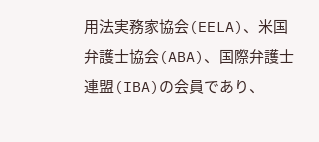用法実務家協会(EELA)、米国弁護士協会(ABA)、国際弁護士連盟(IBA)の会員であり、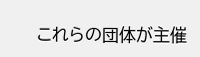これらの団体が主催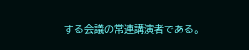する会議の常連講演者である。